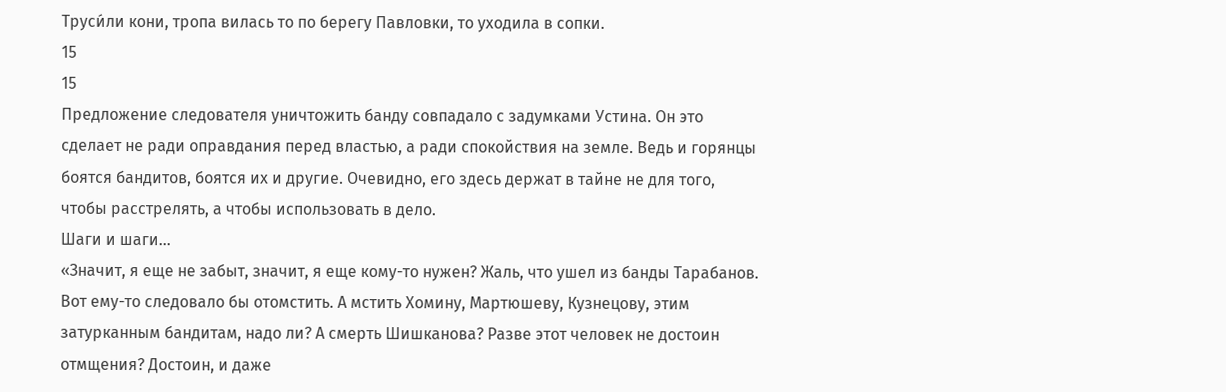Труси́ли кони, тропа вилась то по берегу Павловки, то уходила в сопки.
15
15
Предложение следователя уничтожить банду совпадало с задумками Устина. Он это сделает не ради оправдания перед властью, а ради спокойствия на земле. Ведь и горянцы боятся бандитов, боятся их и другие. Очевидно, его здесь держат в тайне не для того, чтобы расстрелять, а чтобы использовать в дело.
Шаги и шаги…
«Значит, я еще не забыт, значит, я еще кому-то нужен? Жаль, что ушел из банды Тарабанов. Вот ему-то следовало бы отомстить. А мстить Хомину, Мартюшеву, Кузнецову, этим затурканным бандитам, надо ли? А смерть Шишканова? Разве этот человек не достоин отмщения? Достоин, и даже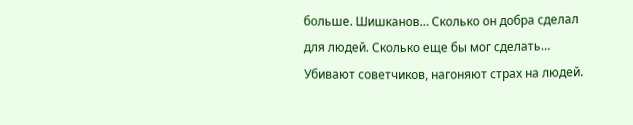больше. Шишканов… Сколько он добра сделал для людей. Сколько еще бы мог сделать…
Убивают советчиков, нагоняют страх на людей.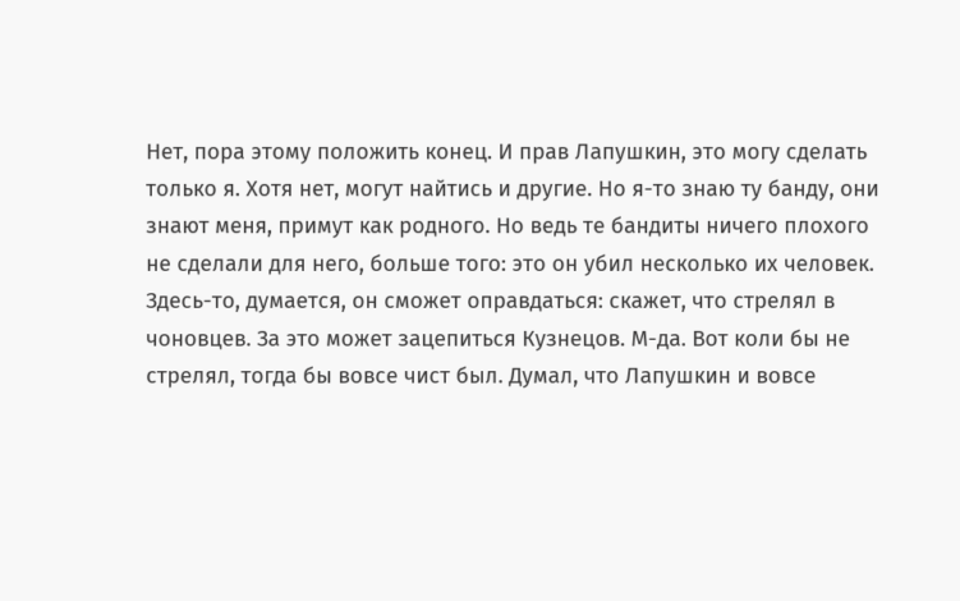Нет, пора этому положить конец. И прав Лапушкин, это могу сделать только я. Хотя нет, могут найтись и другие. Но я-то знаю ту банду, они знают меня, примут как родного. Но ведь те бандиты ничего плохого не сделали для него, больше того: это он убил несколько их человек. Здесь-то, думается, он сможет оправдаться: скажет, что стрелял в чоновцев. За это может зацепиться Кузнецов. М-да. Вот коли бы не стрелял, тогда бы вовсе чист был. Думал, что Лапушкин и вовсе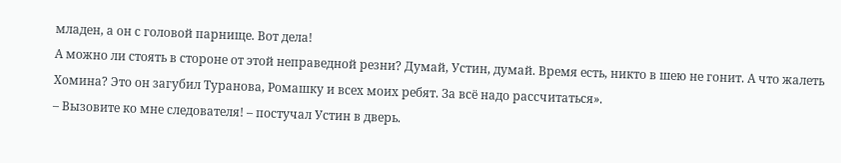младен, а он с головой парнище. Вот дела!
А можно ли стоять в стороне от этой неправедной резни? Думай, Устин, думай. Время есть, никто в шею не гонит. А что жалеть Хомина? Это он загубил Туранова, Ромашку и всех моих ребят. За всё надо рассчитаться».
– Вызовите ко мне следователя! – постучал Устин в дверь.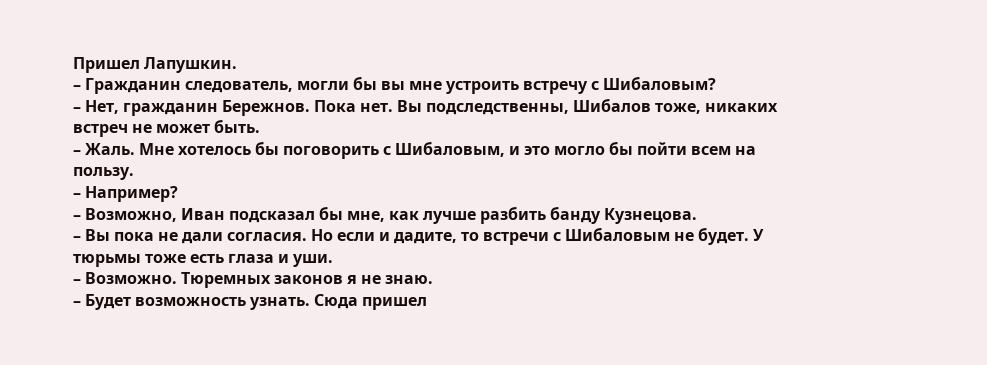Пришел Лапушкин.
– Гражданин следователь, могли бы вы мне устроить встречу с Шибаловым?
– Нет, гражданин Бережнов. Пока нет. Вы подследственны, Шибалов тоже, никаких встреч не может быть.
– Жаль. Мне хотелось бы поговорить с Шибаловым, и это могло бы пойти всем на пользу.
– Например?
– Возможно, Иван подсказал бы мне, как лучше разбить банду Кузнецова.
– Вы пока не дали согласия. Но если и дадите, то встречи с Шибаловым не будет. У тюрьмы тоже есть глаза и уши.
– Возможно. Тюремных законов я не знаю.
– Будет возможность узнать. Сюда пришел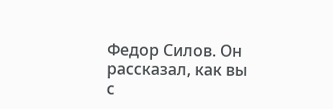Федор Силов. Он рассказал, как вы с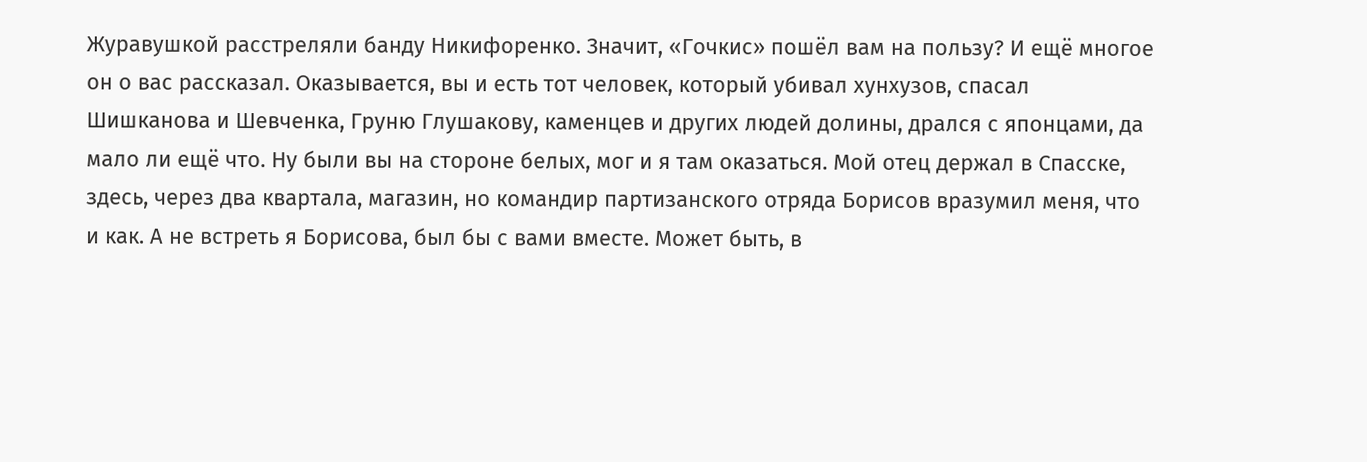Журавушкой расстреляли банду Никифоренко. Значит, «Гочкис» пошёл вам на пользу? И ещё многое он о вас рассказал. Оказывается, вы и есть тот человек, который убивал хунхузов, спасал Шишканова и Шевченка, Груню Глушакову, каменцев и других людей долины, дрался с японцами, да мало ли ещё что. Ну были вы на стороне белых, мог и я там оказаться. Мой отец держал в Спасске, здесь, через два квартала, магазин, но командир партизанского отряда Борисов вразумил меня, что и как. А не встреть я Борисова, был бы с вами вместе. Может быть, в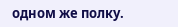одном же полку.